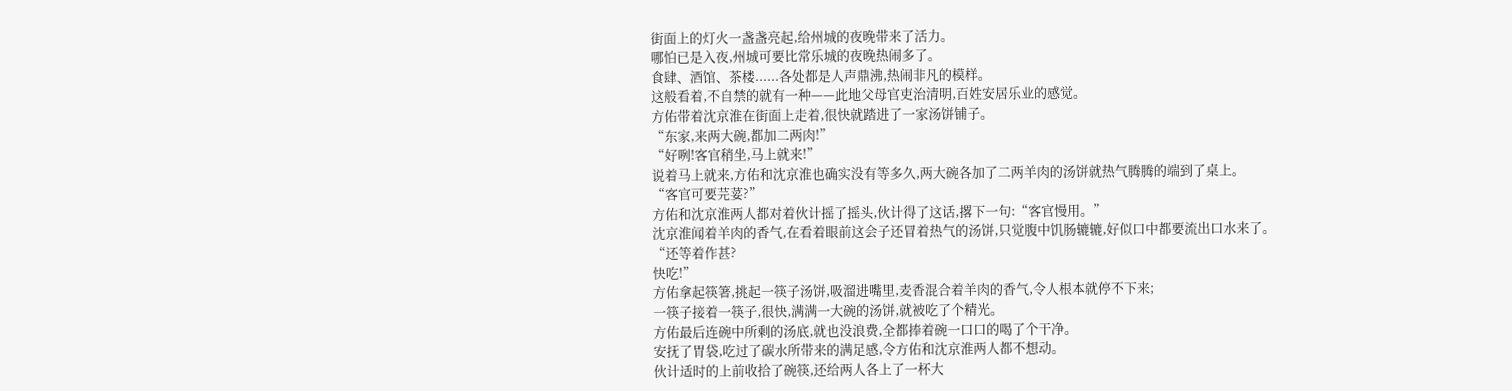街面上的灯火一盏盏亮起,给州城的夜晚带来了活力。
哪怕已是入夜,州城可要比常乐城的夜晚热闹多了。
食肆、酒馆、茶楼......各处都是人声鼎沸,热闹非凡的模样。
这般看着,不自禁的就有一种——此地父母官吏治清明,百姓安居乐业的感觉。
方佑带着沈京淮在街面上走着,很快就踏进了一家汤饼铺子。
“东家,来两大碗,都加二两肉!”
“好咧!客官稍坐,马上就来!”
说着马上就来,方佑和沈京淮也确实没有等多久,两大碗各加了二两羊肉的汤饼就热气腾腾的端到了桌上。
“客官可要芫荽?”
方佑和沈京淮两人都对着伙计摇了摇头,伙计得了这话,撂下一句:“客官慢用。”
沈京淮闻着羊肉的香气,在看着眼前这会子还冒着热气的汤饼,只觉腹中饥肠辘辘,好似口中都要流出口水来了。
“还等着作甚?
快吃!”
方佑拿起筷箸,挑起一筷子汤饼,吸溜进嘴里,麦香混合着羊肉的香气,令人根本就停不下来;
一筷子接着一筷子,很快,满满一大碗的汤饼,就被吃了个精光。
方佑最后连碗中所剩的汤底,就也没浪费,全都捧着碗一口口的喝了个干净。
安抚了胃袋,吃过了碳水所带来的满足感,令方佑和沈京淮两人都不想动。
伙计适时的上前收拾了碗筷,还给两人各上了一杯大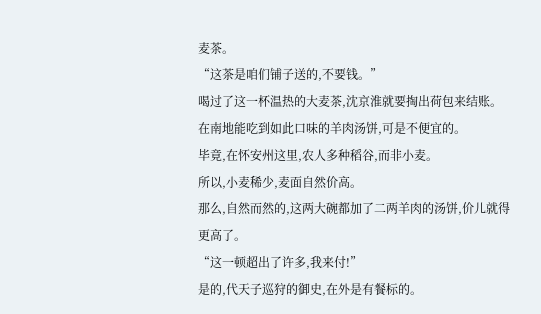麦茶。
“这茶是咱们铺子送的,不要钱。”
喝过了这一杯温热的大麦茶,沈京淮就要掏出荷包来结账。
在南地能吃到如此口味的羊肉汤饼,可是不便宜的。
毕竟,在怀安州这里,农人多种稻谷,而非小麦。
所以,小麦稀少,麦面自然价高。
那么,自然而然的,这两大碗都加了二两羊肉的汤饼,价儿就得更高了。
“这一顿超出了许多,我来付!”
是的,代天子巡狩的御史,在外是有餐标的。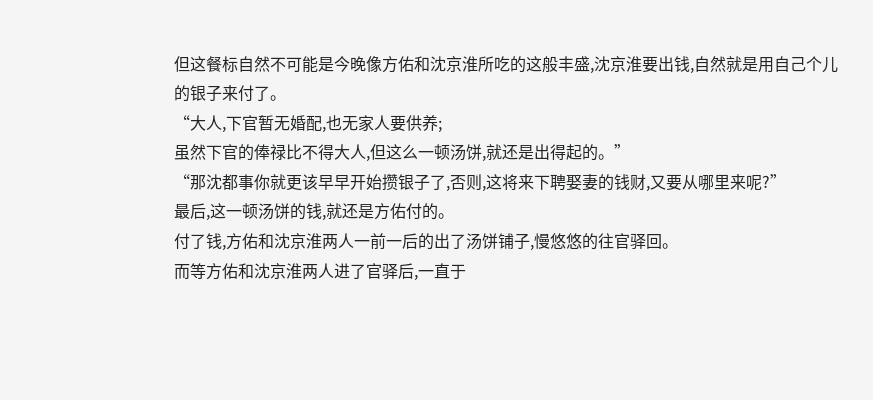但这餐标自然不可能是今晚像方佑和沈京淮所吃的这般丰盛,沈京淮要出钱,自然就是用自己个儿的银子来付了。
“大人,下官暂无婚配,也无家人要供养;
虽然下官的俸禄比不得大人,但这么一顿汤饼,就还是出得起的。”
“那沈都事你就更该早早开始攒银子了,否则,这将来下聘娶妻的钱财,又要从哪里来呢?”
最后,这一顿汤饼的钱,就还是方佑付的。
付了钱,方佑和沈京淮两人一前一后的出了汤饼铺子,慢悠悠的往官驿回。
而等方佑和沈京淮两人进了官驿后,一直于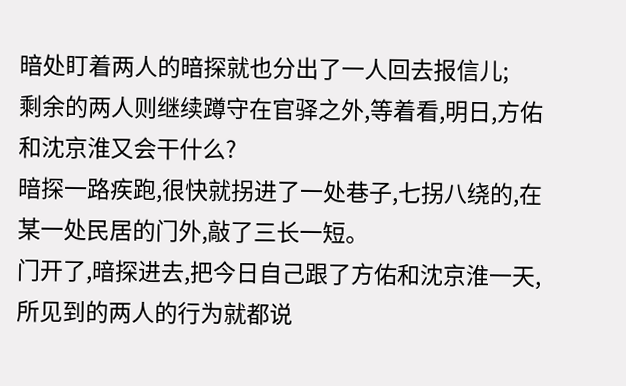暗处盯着两人的暗探就也分出了一人回去报信儿;
剩余的两人则继续蹲守在官驿之外,等着看,明日,方佑和沈京淮又会干什么?
暗探一路疾跑,很快就拐进了一处巷子,七拐八绕的,在某一处民居的门外,敲了三长一短。
门开了,暗探进去,把今日自己跟了方佑和沈京淮一天,所见到的两人的行为就都说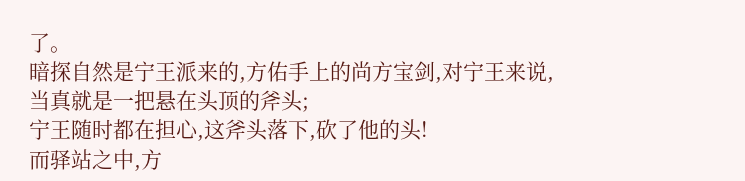了。
暗探自然是宁王派来的,方佑手上的尚方宝剑,对宁王来说,当真就是一把悬在头顶的斧头;
宁王随时都在担心,这斧头落下,砍了他的头!
而驿站之中,方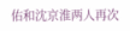佑和沈京淮两人再次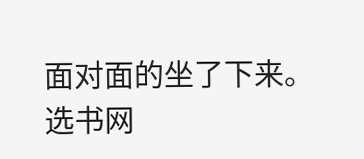面对面的坐了下来。
选书网